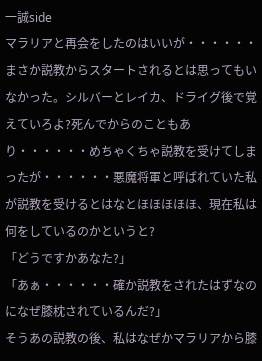一誠side
マラリアと再会をしたのはいいが・・・・・・まさか説教からスタートされるとは思ってもいなかった。シルバーとレイカ、ドライグ後で覚えていろよ?死んでからのこともあり・・・・・・めちゃくちゃ説教を受けてしまったが・・・・・・悪魔将軍と呼ばれていた私が説教を受けるとはなとほほほほほ、現在私は何をしているのかというと?
「どうですかあなた?」
「あぁ・・・・・・確か説教をされたはずなのになぜ膝枕されているんだ?」
そうあの説教の後、私はなぜかマラリアから膝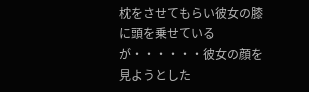枕をさせてもらい彼女の膝に頭を乗せているが・・・・・・彼女の顔を見ようとした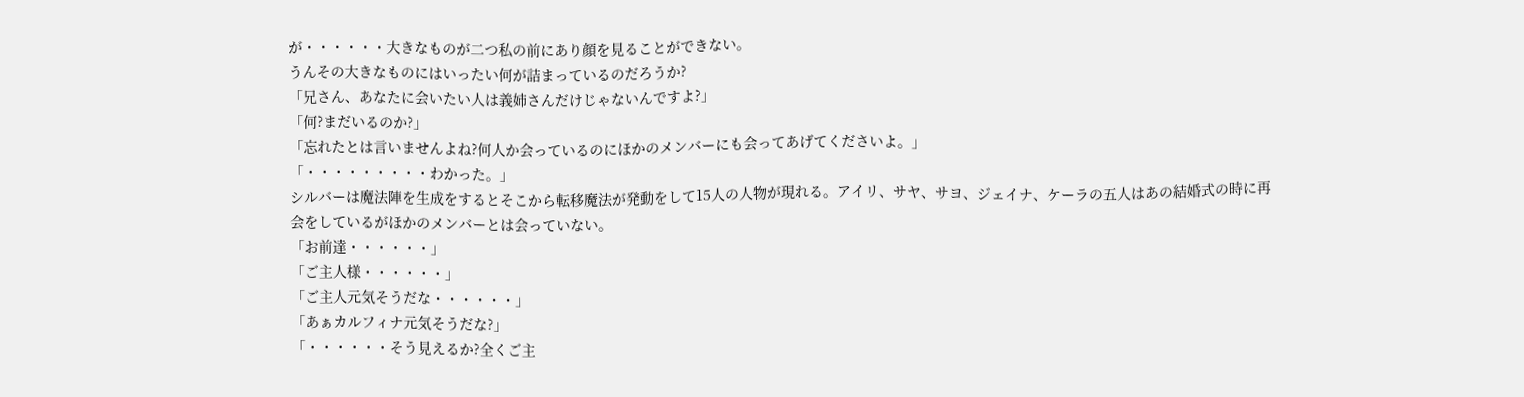が・・・・・・大きなものが二つ私の前にあり顔を見ることができない。
うんその大きなものにはいったい何が詰まっているのだろうか?
「兄さん、あなたに会いたい人は義姉さんだけじゃないんですよ?」
「何?まだいるのか?」
「忘れたとは言いませんよね?何人か会っているのにほかのメンバーにも会ってあげてくださいよ。」
「・・・・・・・・・わかった。」
シルバーは魔法陣を生成をするとそこから転移魔法が発動をして15人の人物が現れる。アイリ、サヤ、サヨ、ジェイナ、ケーラの五人はあの結婚式の時に再会をしているがほかのメンバーとは会っていない。
「お前達・・・・・・」
「ご主人様・・・・・・」
「ご主人元気そうだな・・・・・・」
「あぁカルフィナ元気そうだな?」
「・・・・・・そう見えるか?全くご主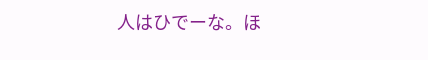人はひでーな。ほ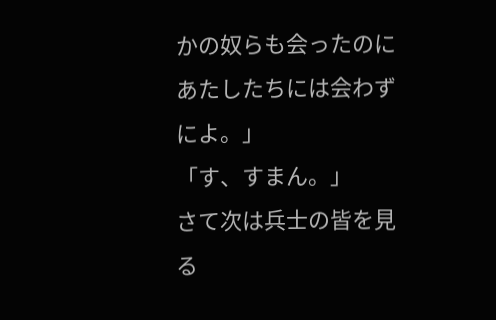かの奴らも会ったのにあたしたちには会わずによ。」
「す、すまん。」
さて次は兵士の皆を見る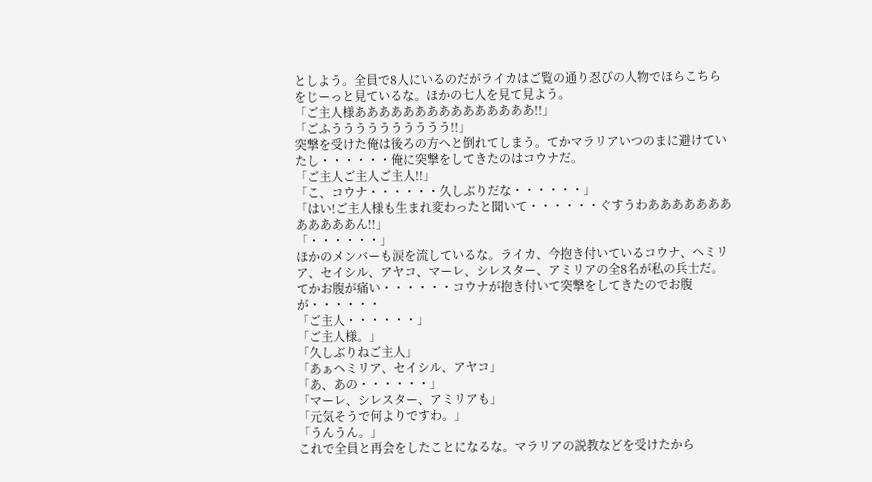としよう。全員で8人にいるのだがライカはご覧の通り忍びの人物でほらこちらをじーっと見ているな。ほかの七人を見て見よう。
「ご主人様あああああああああああああああ!!」
「ごふうううううううううう!!」
突撃を受けた俺は後ろの方へと倒れてしまう。てかマラリアいつのまに避けていたし・・・・・・俺に突撃をしてきたのはコウナだ。
「ご主人ご主人ご主人!!」
「こ、コウナ・・・・・・久しぶりだな・・・・・・」
「はい!ご主人様も生まれ変わったと聞いて・・・・・・ぐすうわああああああああああああん!!」
「・・・・・・」
ほかのメンバーも涙を流しているな。ライカ、今抱き付いているコウナ、ヘミリア、セイシル、アヤコ、マーレ、シレスター、アミリアの全8名が私の兵士だ。てかお腹が痛い・・・・・・コウナが抱き付いて突撃をしてきたのでお腹が・・・・・・
「ご主人・・・・・・」
「ご主人様。」
「久しぶりねご主人」
「あぁヘミリア、セイシル、アヤコ」
「あ、あの・・・・・・」
「マーレ、シレスター、アミリアも」
「元気そうで何よりですわ。」
「うんうん。」
これで全員と再会をしたことになるな。マラリアの説教などを受けたから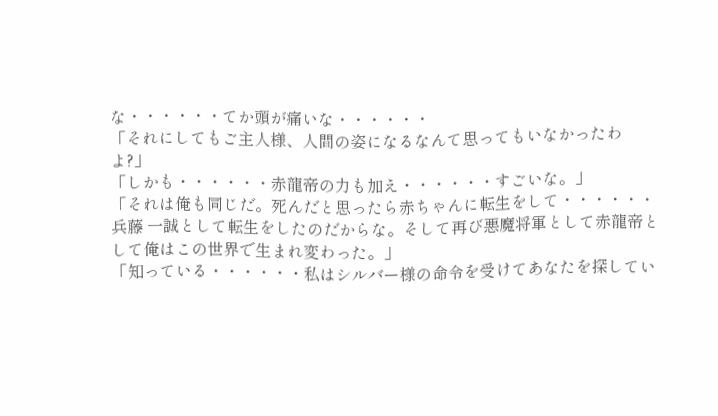な・・・・・・てか頭が痛いな・・・・・・
「それにしてもご主人様、人間の姿になるなんて思ってもいなかったわよ?」
「しかも・・・・・・赤龍帝の力も加え・・・・・・すごいな。」
「それは俺も同じだ。死んだと思ったら赤ちゃんに転生をして・・・・・・兵藤 一誠として転生をしたのだからな。そして再び悪魔将軍として赤龍帝として俺はこの世界で生まれ変わった。」
「知っている・・・・・・私はシルバー様の命令を受けてあなたを探してい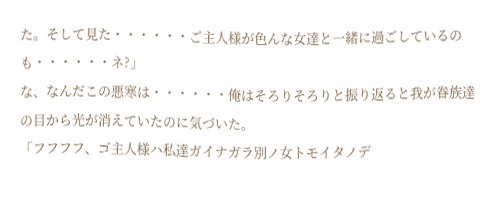た。そして見た・・・・・・ご主人様が色んな女達と一緒に過ごしているのも・・・・・・ネ?」
な、なんだこの悪寒は・・・・・・俺はそろりそろりと振り返ると我が眷族達の目から光が消えていたのに気づいた。
「フフフフ、ゴ主人様ハ私達ガイナガラ別ノ女トモイタノデ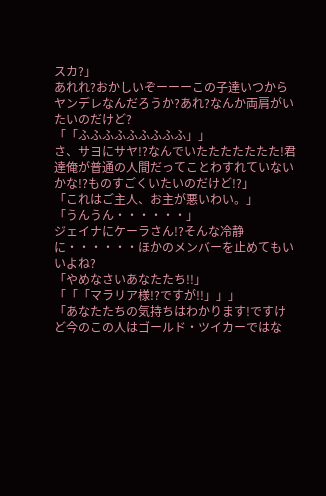スカ?」
あれれ?おかしいぞーーーこの子達いつからヤンデレなんだろうか?あれ?なんか両肩がいたいのだけど?
「「ふふふふふふふふふ」」
さ、サヨにサヤ!?なんでいたたたたたたた!君達俺が普通の人間だってことわすれていないかな!?ものすごくいたいのだけど!?」
「これはご主人、お主が悪いわい。」
「うんうん・・・・・・」
ジェイナにケーラさん!?そんな冷静に・・・・・・ほかのメンバーを止めてもいいよね?
「やめなさいあなたたち!!」
「「「マラリア様!?ですが!!」」」
「あなたたちの気持ちはわかります!ですけど今のこの人はゴールド・ツイカーではな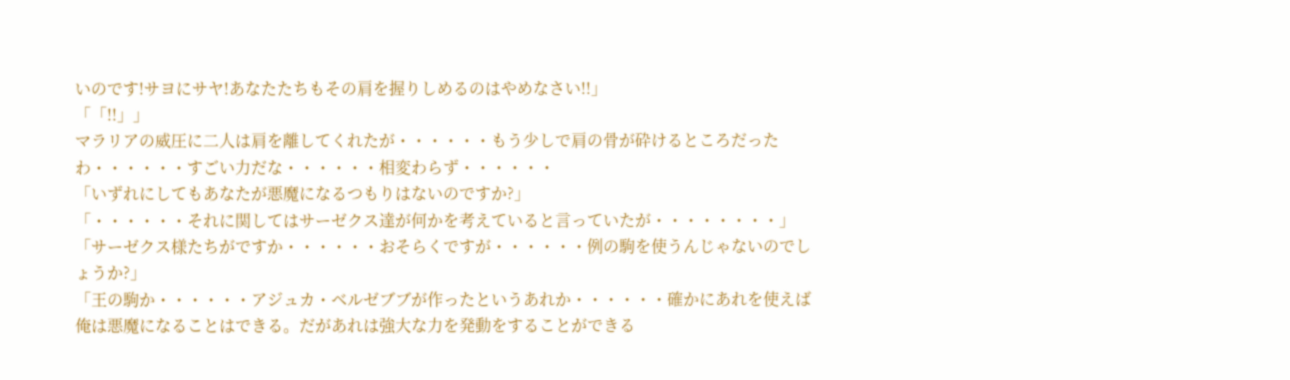いのです!サヨにサヤ!あなたたちもその肩を握りしめるのはやめなさい!!」
「「!!」」
マラリアの威圧に二人は肩を離してくれたが・・・・・・もう少しで肩の骨が砕けるところだったわ・・・・・・すごい力だな・・・・・・相変わらず・・・・・・
「いずれにしてもあなたが悪魔になるつもりはないのですか?」
「・・・・・・それに関してはサーゼクス達が何かを考えていると言っていたが・・・・・・・・」
「サーゼクス様たちがですか・・・・・・おそらくですが・・・・・・例の駒を使うんじゃないのでしょうか?」
「王の駒か・・・・・・アジュカ・ベルゼブブが作ったというあれか・・・・・・確かにあれを使えば俺は悪魔になることはできる。だがあれは強大な力を発動をすることができる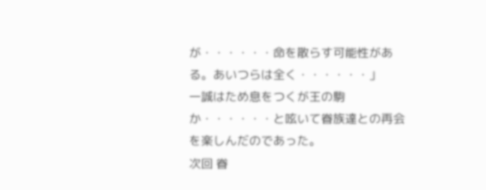が・・・・・・命を散らす可能性がある。あいつらは全く・・・・・・」
一誠はため息をつくが王の駒か・・・・・・と呟いて眷族達との再会を楽しんだのであった。
次回 眷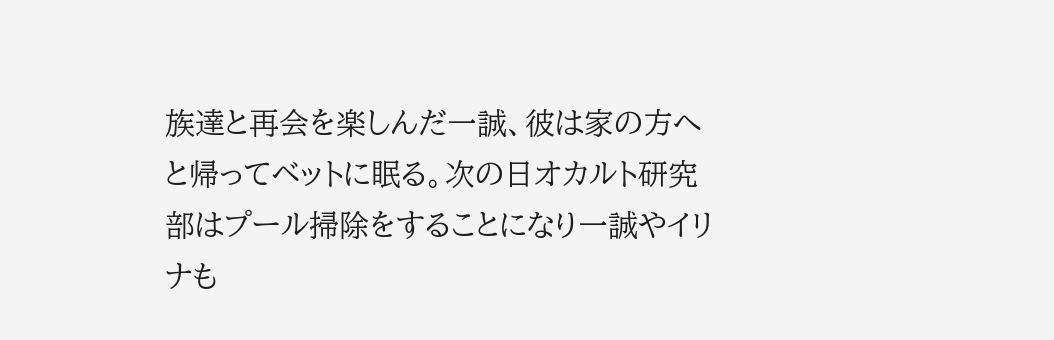族達と再会を楽しんだ一誠、彼は家の方へと帰ってベットに眠る。次の日オカルト研究部はプール掃除をすることになり一誠やイリナも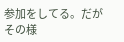参加をしてる。だがその様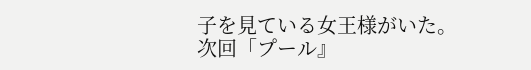子を見ている女王様がいた。
次回「プール』